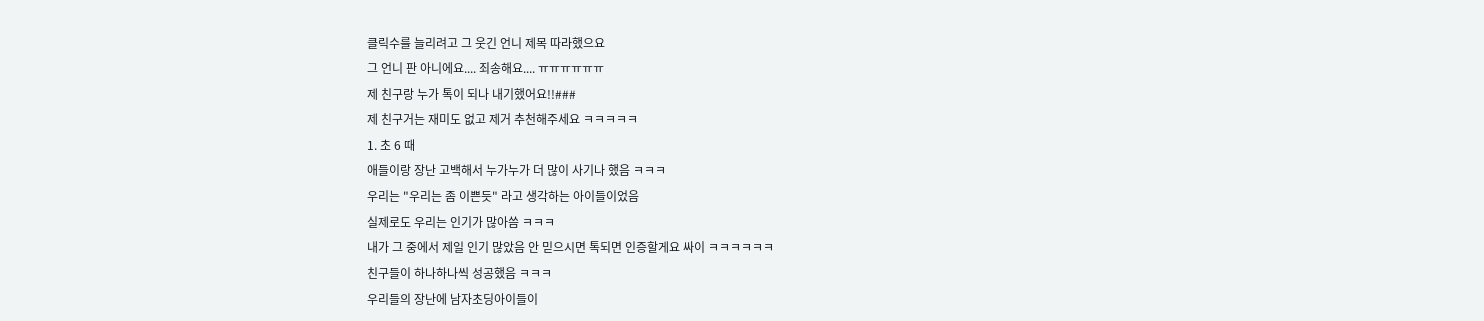클릭수를 늘리려고 그 웃긴 언니 제목 따라했으요
그 언니 판 아니에요.... 죄송해요.... ㅠㅠㅠㅠㅠㅠ
제 친구랑 누가 톡이 되나 내기했어요!!###
제 친구거는 재미도 없고 제거 추천해주세요 ㅋㅋㅋㅋㅋ
1. 초 6 때
애들이랑 장난 고백해서 누가누가 더 많이 사기나 했음 ㅋㅋㅋ
우리는 "우리는 좀 이쁜듯" 라고 생각하는 아이들이었음
실제로도 우리는 인기가 많아씀 ㅋㅋㅋ
내가 그 중에서 제일 인기 많았음 안 믿으시면 톡되면 인증할게요 싸이 ㅋㅋㅋㅋㅋㅋ
친구들이 하나하나씩 성공했음 ㅋㅋㅋ
우리들의 장난에 남자초딩아이들이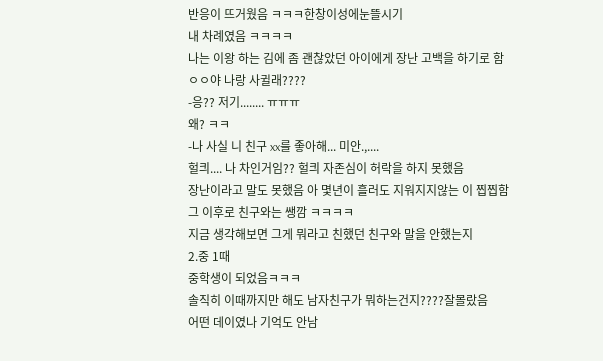반응이 뜨거웠음 ㅋㅋㅋ한창이성에눈뜰시기
내 차례였음 ㅋㅋㅋㅋ
나는 이왕 하는 김에 좀 괜찮았던 아이에게 장난 고백을 하기로 함
ㅇㅇ야 나랑 사귈래????
-응?? 저기........ ㅠㅠㅠ
왜? ㅋㅋ
-나 사실 니 친구 xx를 좋아해... 미안.,....
헐킈.... 나 차인거임?? 헐킈 자존심이 허락을 하지 못했음
장난이라고 말도 못했음 아 몇년이 흘러도 지워지지않는 이 찝찝함
그 이후로 친구와는 쌩깜 ㅋㅋㅋㅋ
지금 생각해보면 그게 뭐라고 친했던 친구와 말을 안했는지
2.중 1때
중학생이 되었음ㅋㅋㅋ
솔직히 이때까지만 해도 남자친구가 뭐하는건지????잘몰랐음
어떤 데이였나 기억도 안남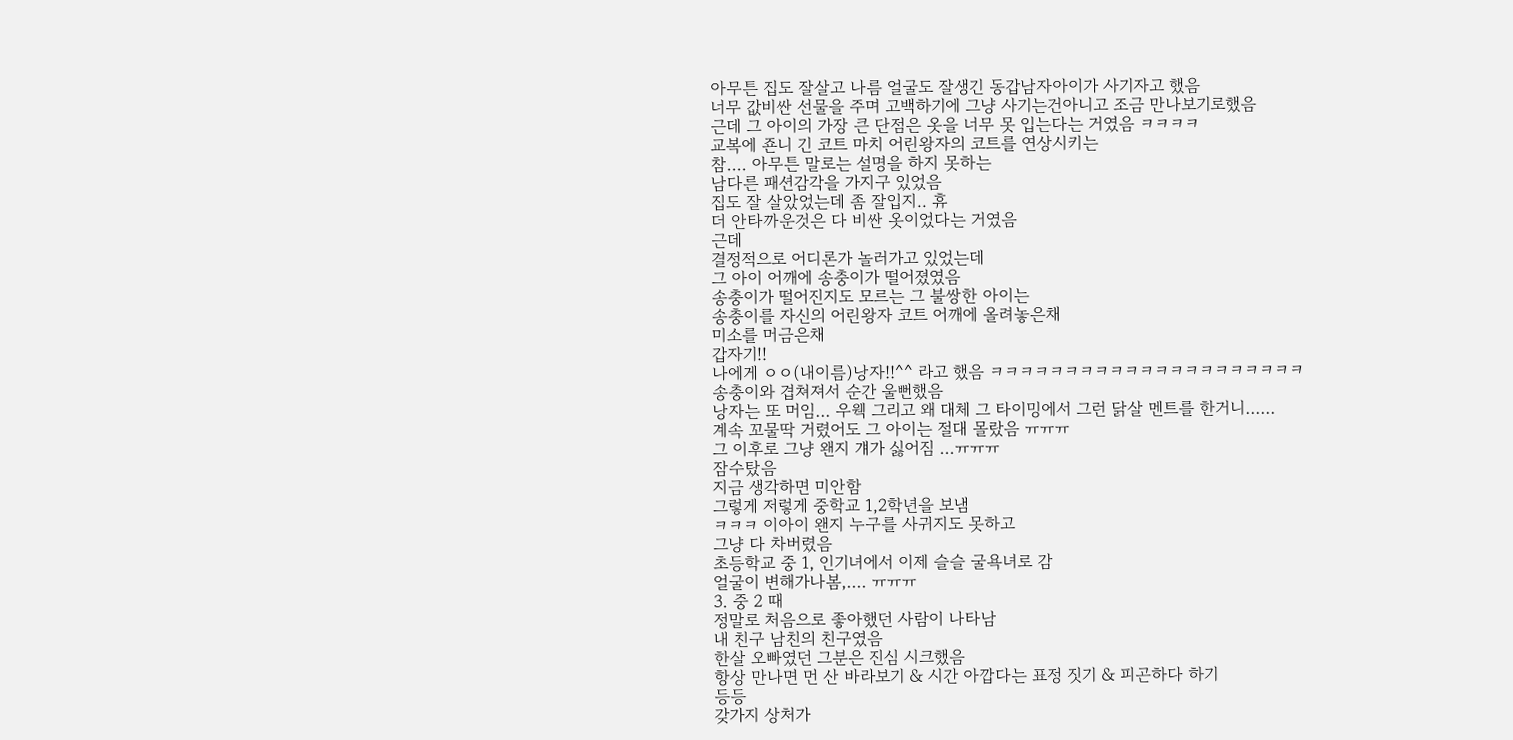아무튼 집도 잘살고 나름 얼굴도 잘생긴 동갑남자아이가 사기자고 했음
너무 값비싼 선물을 주며 고백하기에 그냥 사기는건아니고 조금 만나보기로했음
근데 그 아이의 가장 큰 단점은 옷을 너무 못 입는다는 거였음 ㅋㅋㅋㅋ
교복에 죤니 긴 코트 마치 어린왕자의 코트를 연상시키는
참.... 아무튼 말로는 설명을 하지 못하는
남다른 패션감각을 가지구 있었음
집도 잘 살았었는데 좀 잘입지.. 휴
더 안타까운것은 다 비싼 옷이었다는 거였음
근데
결정적으로 어디론가 놀러가고 있었는데
그 아이 어깨에 송충이가 떨어졌였음
송충이가 떨어진지도 모르는 그 불쌍한 아이는
송충이를 자신의 어린왕자 코트 어깨에 올려놓은채
미소를 머금은채
갑자기!!
나에게 ㅇㅇ(내이름)낭자!!^^ 라고 했음 ㅋㅋㅋㅋㅋㅋㅋㅋㅋㅋㅋㅋㅋㅋㅋㅋㅋㅋㅋㅋㅋ
송충이와 겹쳐져서 순간 울뻔했음
낭자는 또 머임... 우웩 그리고 왜 대체 그 타이밍에서 그런 닭살 멘트를 한거니......
계속 꼬물딱 거렸어도 그 아이는 절대 몰랐음 ㅠㅠㅠ
그 이후로 그냥 왠지 걔가 싫어짐 ...ㅠㅠㅠ
잠수탔음
지금 생각하면 미안함
그렇게 저렇게 중학교 1,2학년을 보냄
ㅋㅋㅋ 이아이 왠지 누구를 사귀지도 못하고
그냥 다 차버렸음
초등학교 중 1, 인기녀에서 이제 슬슬 굴욕녀로 감
얼굴이 변해가나봄,.... ㅠㅠㅠ
3. 중 2 때
정말로 처음으로 좋아했던 사람이 나타남
내 친구 남친의 친구였음
한살 오빠였던 그분은 진심 시크했음
항상 만나면 먼 산 바라보기 & 시간 아깝다는 표정 짓기 & 피곤하다 하기
등등
갖가지 상처가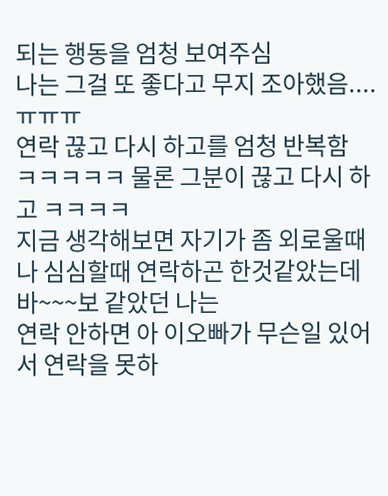되는 행동을 엄청 보여주심
나는 그걸 또 좋다고 무지 조아했음.... ㅠㅠㅠ
연락 끊고 다시 하고를 엄청 반복함
ㅋㅋㅋㅋㅋ 물론 그분이 끊고 다시 하고 ㅋㅋㅋㅋ
지금 생각해보면 자기가 좀 외로울때나 심심할때 연락하곤 한것같았는데
바~~~보 같았던 나는
연락 안하면 아 이오빠가 무슨일 있어서 연락을 못하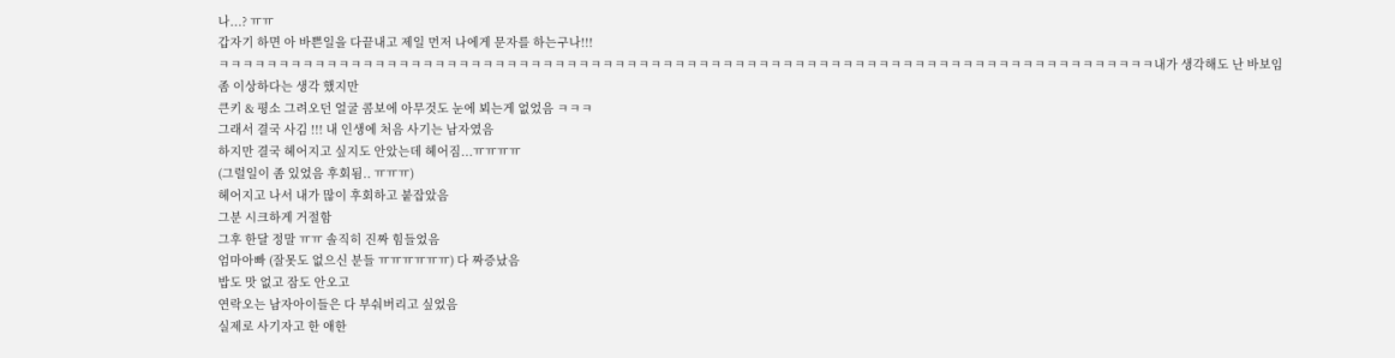나...? ㅠㅠ
갑자기 하면 아 바쁜일을 다끝내고 제일 먼저 나에게 문자를 하는구나!!!
ㅋㅋㅋㅋㅋㅋㅋㅋㅋㅋㅋㅋㅋㅋㅋㅋㅋㅋㅋㅋㅋㅋㅋㅋㅋㅋㅋㅋㅋㅋㅋㅋㅋㅋㅋㅋㅋㅋㅋㅋㅋㅋㅋㅋㅋㅋㅋㅋㅋㅋㅋㅋㅋㅋㅋㅋㅋㅋㅋㅋㅋㅋㅋㅋㅋㅋㅋㅋㅋㅋㅋㅋㅋㅋㅋㅋㅋㅋ내가 생각해도 난 바보임
좀 이상하다는 생각 했지만
큰키 & 평소 그려오던 얼굴 콤보에 아무것도 눈에 뵈는게 없었음 ㅋㅋㅋ
그래서 결국 사김 !!! 내 인생에 처음 사기는 남자였음
하지만 결국 헤어지고 싶지도 안았는데 헤어짐...ㅠㅠㅠㅠ
(그럴일이 좀 있었음 후회됨.. ㅠㅠㅠ)
헤어지고 나서 내가 많이 후회하고 붙잡았음
그분 시크하게 거절함
그후 한달 정말 ㅠㅠ 솔직히 진짜 힘들었음
엄마아빠 (잘못도 없으신 분들 ㅠㅠㅠㅠㅠㅠ) 다 짜증났음
밥도 맛 없고 잠도 안오고
연락오는 남자아이들은 다 부숴버리고 싶었음
실제로 사기자고 한 애한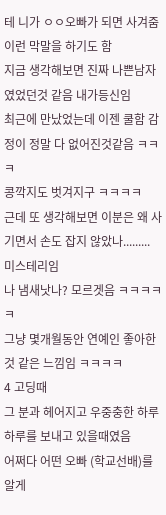테 니가 ㅇㅇ오빠가 되면 사겨줌 이런 막말을 하기도 함
지금 생각해보면 진짜 나쁜남자였었던것 같음 내가등신임
최근에 만났었는데 이젠 쿨함 감정이 정말 다 없어진것같음 ㅋㅋㅋ
콩깍지도 벗겨지구 ㅋㅋㅋㅋ
근데 또 생각해보면 이분은 왜 사기면서 손도 잡지 않았나.........
미스테리임
나 냄새낫나? 모르겟음 ㅋㅋㅋㅋㅋ
그냥 몇개월동안 연예인 좋아한것 같은 느낌임 ㅋㅋㅋㅋ
4 고딩때
그 분과 헤어지고 우중충한 하루하루를 보내고 있을때였음
어쩌다 어떤 오빠 (학교선배)를 알게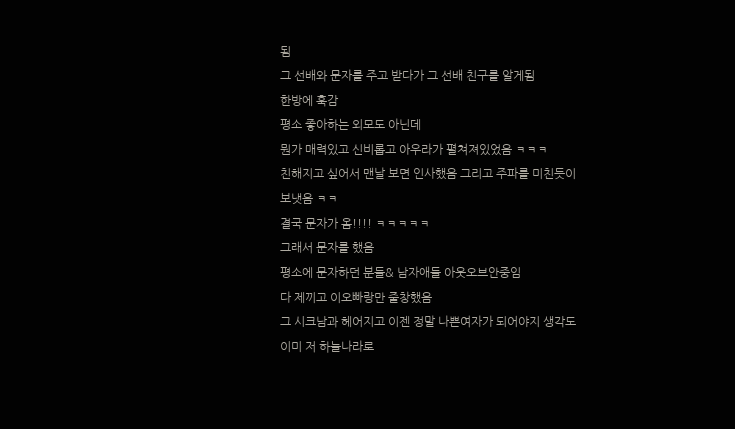됨
그 선배와 문자를 주고 받다가 그 선배 친구를 알게됨
한방에 훅감
평소 좋아하는 외모도 아닌데
뭔가 매력있고 신비롭고 아우라가 펼쳐져있었음 ㅋㅋㅋ
친해지고 싶어서 맨날 보면 인사했음 그리고 주파를 미친듯이 보냇음 ㅋㅋ
결국 문자가 옴!!!! ㅋㅋㅋㅋㅋ
그래서 문자를 했음
평소에 문자하던 분들& 남자애들 아웃오브안중임
다 제끼고 이오빠랑만 줄창했음
그 시크남과 헤어지고 이젠 정말 나쁜여자가 되어야지 생각도 이미 저 하늘나라로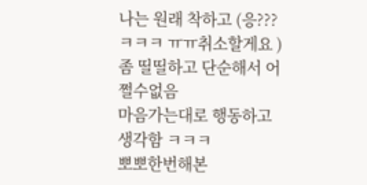나는 원래 착하고 (응??? ㅋㅋㅋ ㅠㅠ취소할게요 )좀 띨띨하고 단순해서 어쩔수없음
마음가는대로 행동하고 생각함 ㅋㅋㅋ
뽀뽀한번해본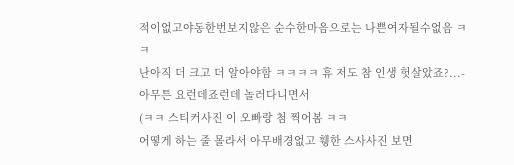적이없고야동한번보지않은 순수한마음으로는 나쁜여자될수없음 ㅋㅋ
난아직 더 크고 더 알아야함 ㅋㅋㅋㅋ 휴 저도 참 인생 헛살았죠?...-
아무튼 요런데죠런데 놀러다니면서
(ㅋㅋ 스티커사진 이 오빠랑 첨 찍어봄 ㅋㅋ
어떻게 하는 줄 몰라서 아무배경없고 휑한 스사사진 보면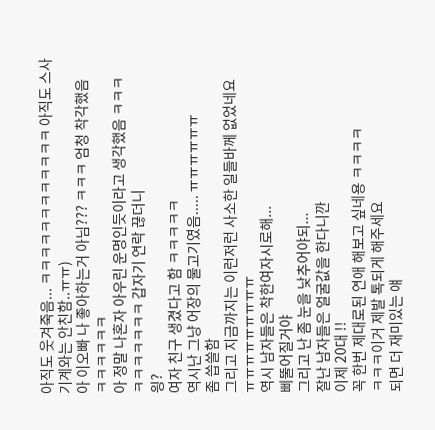아직도 웃겨죽음... ㅋㅋㅋㅋㅋㅋㅋㅋㅋㅋㅋㅋ 아직도 스사기계와는 안친함..ㅠㅠ)
아 이오빠 나 좋아하는거 아님??? ㅋㅋㅋ 엄청 착각했음
ㅋㅋㅋㅋㅋㅋ
아 정말 나혼자 아우린 운명인듯이라고 생각했음 ㅋㅋㅋ
ㅋㅋㅋㅋㅋㅋㅋ 갑자기 연락 끊더니
읭?
여자 친구 생겼다고 함 ㅋㅋㅋㅋㅋ
역시난 그냥 어장의 물고기였음..... ㅠㅠㅠㅠㅠㅠ
좀 씁쓸함
그리고 지금까지는 이런저런 사소한 일들바께 없었네요
ㅠㅠㅠㅠㅠㅠㅠㅠㅠ
역시 남자들은 착한여자시로해...
삐뚤어질거야
그리고 난 좀 눈을 낮추어야되...
잘난 남자들은 얼굴값을 한다니깐
이제 20대 !!
꼭 한번 제대로된 연애 해보고 싶네용 ㅋㅋㅋㅋ
ㅋㅋㅋ이거 제발 톡되게 해주세요
되면 더 재미있는 얘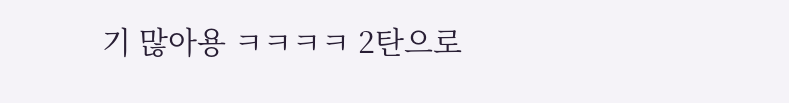기 많아용 ㅋㅋㅋㅋ 2탄으로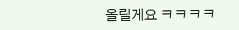올릴게요 ㅋㅋㅋㅋ